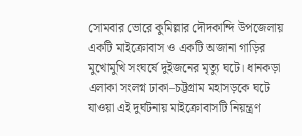সোমবার ভোরে কুমিল্লার দৌদকান্দি উপজেলায় একটি মাইক্রোবাস ও একটি অজানা গাড়ির মুখোমুখি সংঘর্ষে দুইজনের মৃত্যু ঘটে। ধানকড়া এলাকা সংলগ্ন ঢাকা–চট্টগ্রাম মহাসড়কে ঘটে যাওয়া এই দুর্ঘটনায় মাইক্রোবাসটি নিয়ন্ত্রণ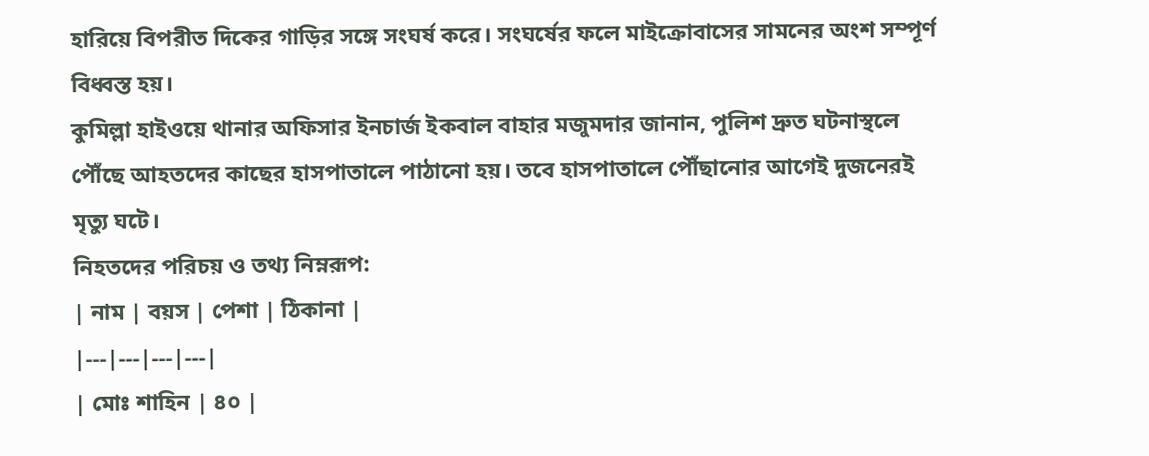হারিয়ে বিপরীত দিকের গাড়ির সঙ্গে সংঘর্ষ করে। সংঘর্ষের ফলে মাইক্রোবাসের সামনের অংশ সম্পূর্ণ বিধ্বস্ত হয়।
কুমিল্লা হাইওয়ে থানার অফিসার ইনচার্জ ইকবাল বাহার মজুমদার জানান, পুলিশ দ্রুত ঘটনাস্থলে পৌঁছে আহতদের কাছের হাসপাতালে পাঠানো হয়। তবে হাসপাতালে পৌঁছানোর আগেই দুজনেরই মৃত্যু ঘটে।
নিহতদের পরিচয় ও তথ্য নিম্নরূপ:
| নাম | বয়স | পেশা | ঠিকানা |
|---|---|---|---|
| মোঃ শাহিন | ৪০ |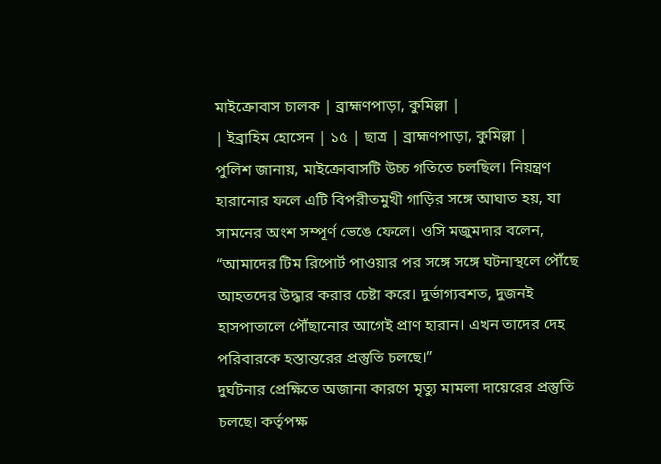মাইক্রোবাস চালক | ব্রাহ্মণপাড়া, কুমিল্লা |
| ইব্রাহিম হোসেন | ১৫ | ছাত্র | ব্রাহ্মণপাড়া, কুমিল্লা |
পুলিশ জানায়, মাইক্রোবাসটি উচ্চ গতিতে চলছিল। নিয়ন্ত্রণ হারানোর ফলে এটি বিপরীতমুখী গাড়ির সঙ্গে আঘাত হয়, যা সামনের অংশ সম্পূর্ণ ভেঙে ফেলে। ওসি মজুমদার বলেন, “আমাদের টিম রিপোর্ট পাওয়ার পর সঙ্গে সঙ্গে ঘটনাস্থলে পৌঁছে আহতদের উদ্ধার করার চেষ্টা করে। দুর্ভাগ্যবশত, দুজনই হাসপাতালে পৌঁছানোর আগেই প্রাণ হারান। এখন তাদের দেহ পরিবারকে হস্তান্তরের প্রস্তুতি চলছে।”
দুর্ঘটনার প্রেক্ষিতে অজানা কারণে মৃত্যু মামলা দায়েরের প্রস্তুতি চলছে। কর্তৃপক্ষ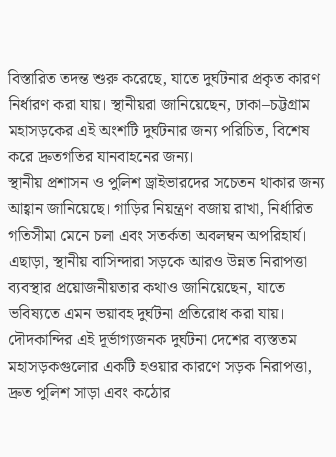বিস্তারিত তদন্ত শুরু করেছে, যাতে দুর্ঘটনার প্রকৃত কারণ নির্ধারণ করা যায়। স্থানীয়রা জানিয়েছেন, ঢাকা–চট্টগ্রাম মহাসড়কের এই অংশটি দুর্ঘটনার জন্য পরিচিত, বিশেষ করে দ্রুতগতির যানবাহনের জন্য।
স্থানীয় প্রশাসন ও পুলিশ ড্রাইভারদের সচেতন থাকার জন্য আহ্বান জানিয়েছে। গাড়ির নিয়ন্ত্রণ বজায় রাখা, নির্ধারিত গতিসীমা মেনে চলা এবং সতর্কতা অবলম্বন অপরিহার্য। এছাড়া, স্থানীয় বাসিন্দারা সড়কে আরও উন্নত নিরাপত্তা ব্যবস্থার প্রয়োজনীয়তার কথাও জানিয়েছেন, যাতে ভবিষ্যতে এমন ভয়াবহ দুর্ঘটনা প্রতিরোধ করা যায়।
দৌদকান্দির এই দূর্ভাগ্যজনক দুর্ঘটনা দেশের ব্যস্ততম মহাসড়কগুলোর একটি হওয়ার কারণে সড়ক নিরাপত্তা, দ্রুত পুলিশ সাড়া এবং কঠোর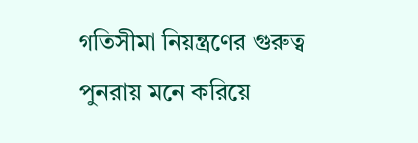গতিসীমা নিয়ন্ত্রণের গুরুত্ব পুনরায় মনে করিয়ে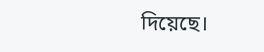দিয়েছে।